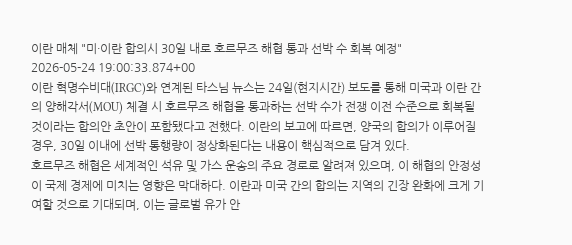이란 매체 "미·이란 합의시 30일 내로 호르무즈 해협 통과 선박 수 회복 예정"
2026-05-24 19:00:33.874+00
이란 혁명수비대(IRGC)와 연계된 타스님 뉴스는 24일(현지시간) 보도를 통해 미국과 이란 간의 양해각서(MOU) 체결 시 호르무즈 해협을 통과하는 선박 수가 전쟁 이전 수준으로 회복될 것이라는 합의안 초안이 포함됐다고 전했다. 이란의 보고에 따르면, 양국의 합의가 이루어질 경우, 30일 이내에 선박 통행량이 정상화된다는 내용이 핵심적으로 담겨 있다.
호르무즈 해협은 세계적인 석유 및 가스 운송의 주요 경로로 알려져 있으며, 이 해협의 안정성이 국제 경제에 미치는 영향은 막대하다. 이란과 미국 간의 합의는 지역의 긴장 완화에 크게 기여할 것으로 기대되며, 이는 글로벌 유가 안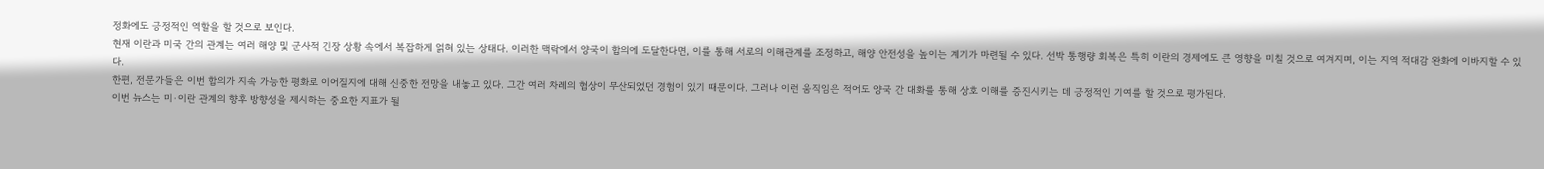정화에도 긍정적인 역할을 할 것으로 보인다.
현재 이란과 미국 간의 관계는 여러 해양 및 군사적 긴장 상황 속에서 복잡하게 얽혀 있는 상태다. 이러한 맥락에서 양국이 합의에 도달한다면, 이를 통해 서로의 이해관계를 조정하고, 해양 안전성을 높이는 계기가 마련될 수 있다. 선박 통행량 회복은 특히 이란의 경제에도 큰 영향을 미칠 것으로 여겨지며, 이는 지역 적대감 완화에 이바지할 수 있다.
한편, 전문가들은 이번 합의가 지속 가능한 평화로 이어질지에 대해 신중한 전망을 내놓고 있다. 그간 여러 차례의 협상이 무산되었던 경험이 있기 때문이다. 그러나 이런 움직임은 적어도 양국 간 대화를 통해 상호 이해를 증진시키는 데 긍정적인 기여를 할 것으로 평가된다.
이번 뉴스는 미·이란 관계의 향후 방향성을 제시하는 중요한 지표가 될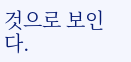것으로 보인다.